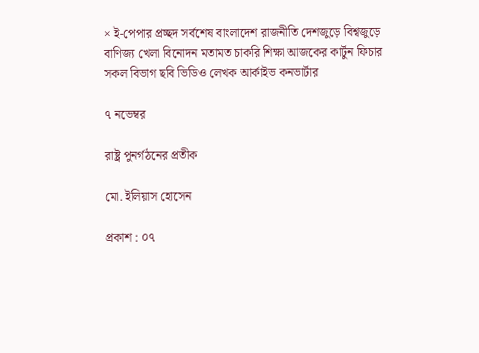× ই-পেপার প্রচ্ছদ সর্বশেষ বাংলাদেশ রাজনীতি দেশজুড়ে বিশ্বজুড়ে বাণিজ্য খেলা বিনোদন মতামত চাকরি শিক্ষা আজকের কার্টুন ফিচার সকল বিভাগ ছবি ভিডিও লেখক আর্কাইভ কনভার্টার

৭ নভেম্বর

রাষ্ট্র পুনর্গঠনের প্রতীক

মো. ইলিয়াস হোসেন

প্রকাশ : ০৭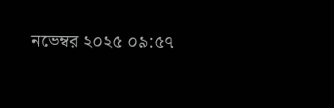নভেম্বর ২০২৫ ০৯:৫৭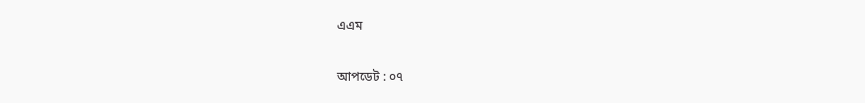এএম

আপডেট : ০৭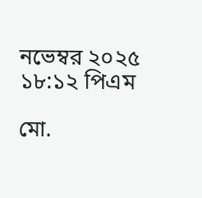নভেম্বর ২০২৫ ১৮:১২ পিএম

মো.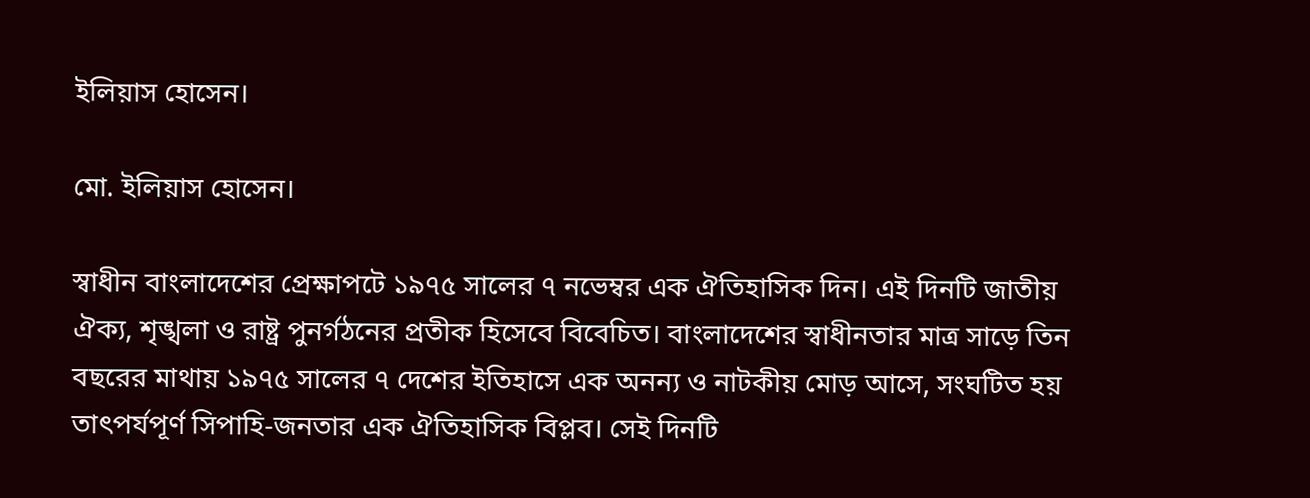ইলিয়াস হোসেন।

মো. ইলিয়াস হোসেন।

স্বাধীন বাংলাদেশের প্রেক্ষাপটে ১৯৭৫ সালের ৭ নভেম্বর এক ঐতিহাসিক দিন। এই দিনটি জাতীয় ঐক্য, শৃঙ্খলা ও রাষ্ট্র পুনর্গঠনের প্রতীক হিসেবে বিবেচিত। বাংলাদেশের স্বাধীনতার মাত্র সাড়ে তিন বছরের মাথায় ১৯৭৫ সালের ৭ দেশের ইতিহাসে এক অনন্য ও নাটকীয় মোড় আসে, সংঘটিত হয় তাৎপর্যপূর্ণ সিপাহি-জনতার এক ঐতিহাসিক বিপ্লব। সেই দিনটি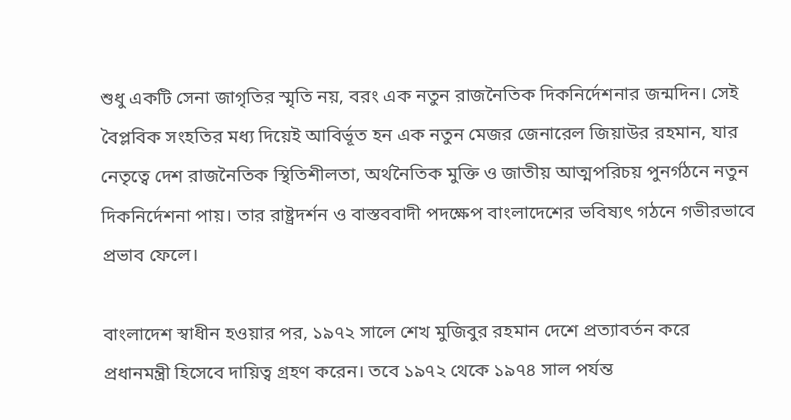শুধু একটি সেনা জাগৃতির স্মৃতি নয়, বরং এক নতুন রাজনৈতিক দিকনির্দেশনার জন্মদিন। সেই বৈপ্লবিক সংহতির মধ্য দিয়েই আবির্ভূত হন এক নতুন মেজর জেনারেল জিয়াউর রহমান, যার নেতৃত্বে দেশ রাজনৈতিক স্থিতিশীলতা, অর্থনৈতিক মুক্তি ও জাতীয় আত্মপরিচয় পুনর্গঠনে নতুন দিকনির্দেশনা পায়। তার রাষ্ট্রদর্শন ও বাস্তববাদী পদক্ষেপ বাংলাদেশের ভবিষ্যৎ গঠনে গভীরভাবে প্রভাব ফেলে।

বাংলাদেশ স্বাধীন হওয়ার পর, ১৯৭২ সালে শেখ মুজিবুর রহমান দেশে প্রত্যাবর্তন করে প্রধানমন্ত্রী হিসেবে দায়িত্ব গ্রহণ করেন। তবে ১৯৭২ থেকে ১৯৭৪ সাল পর্যন্ত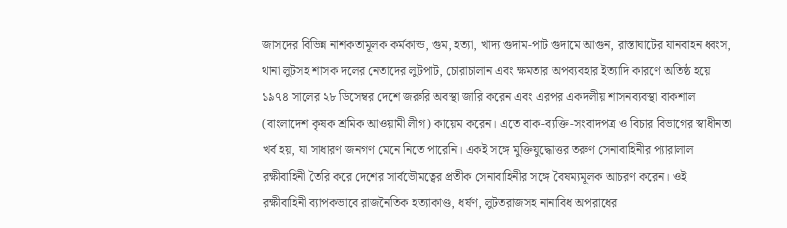জাসদের বিভিন্ন নাশকতামূলক কর্মকান্ড, গুম, হত্যা, খাদ্য গুদাম-পাট গুদামে আগুন, রাস্তাঘাটের যানবাহন ধ্বংস, থানা লুটসহ শাসক দলের নেতাদের লুটপাট, চোরাচালান এবং ক্ষমতার অপব্যবহার ইত্যাদি কারণে অতিষ্ঠ হয়ে ১৯৭৪ সালের ২৮ ডিসেম্বর দেশে জরুরি অবস্থা জারি করেন এবং এরপর একদলীয় শাসনব্যবস্থা বাকশাল (বাংলাদেশ কৃষক শ্রমিক আওয়ামী লীগ) কায়েম করেন। এতে বাক-ব্যক্তি-সংবাদপত্র ও বিচার বিভাগের স্বাধীনতা খর্ব হয়, যা সাধারণ জনগণ মেনে নিতে পারেনি। একই সঙ্গে মুক্তিযুদ্ধোত্তর তরুণ সেনাবাহিনীর প্যারালাল রক্ষীবাহিনী তৈরি করে দেশের সার্বভৌমত্বের প্রতীক সেনাবাহিনীর সঙ্গে বৈষম্যমূলক আচরণ করেন। ওই রক্ষীবাহিনী ব্যাপকভাবে রাজনৈতিক হত্যাকাণ্ড, ধর্ষণ, লুটতরাজসহ নানাবিধ অপরাধের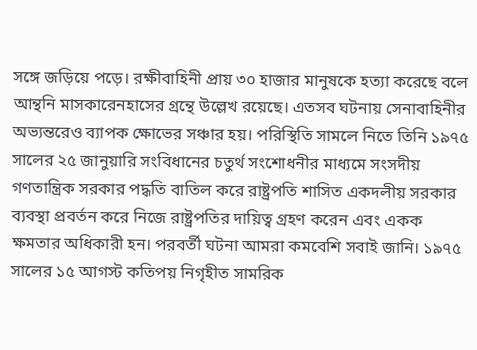সঙ্গে জড়িয়ে পড়ে। রক্ষীবাহিনী প্রায় ৩০ হাজার মানুষকে হত্যা করেছে বলে আন্থনি মাসকারেনহাসের গ্রন্থে উল্লেখ রয়েছে। এতসব ঘটনায় সেনাবাহিনীর অভ্যন্তরেও ব্যাপক ক্ষোভের সঞ্চার হয়। পরিস্থিতি সামলে নিতে তিনি ১৯৭৫ সালের ২৫ জানুয়ারি সংবিধানের চতুর্থ সংশোধনীর মাধ্যমে সংসদীয় গণতান্ত্রিক সরকার পদ্ধতি বাতিল করে রাষ্ট্রপতি শাসিত একদলীয় সরকার ব্যবস্থা প্রবর্তন করে নিজে রাষ্ট্রপতির দায়িত্ব গ্রহণ করেন এবং একক ক্ষমতার অধিকারী হন। পরবর্তী ঘটনা আমরা কমবেশি সবাই জানি। ১৯৭৫ সালের ১৫ আগস্ট কতিপয় নিগৃহীত সামরিক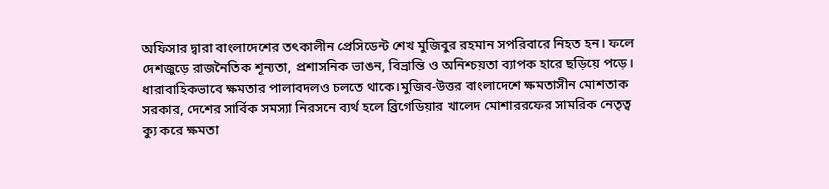অফিসার দ্বারা বাংলাদেশের তৎকালীন প্রেসিডেন্ট শেখ মুজিবুর রহমান সপরিবারে নিহত হন। ফলে দেশজুড়ে রাজনৈতিক শূন্যতা, প্রশাসনিক ভাঙন, বিভ্রান্তি ও অনিশ্চয়তা ব্যাপক হারে ছড়িয়ে পড়ে। ধারাবাহিকভাবে ক্ষমতার পালাবদলও চলতে থাকে।মুজিব-উত্তর বাংলাদেশে ক্ষমতাসীন মোশতাক সরকার, দেশের সার্বিক সমস্যা নিরসনে ব্যর্থ হলে ব্রিগেডিয়ার খালেদ মোশাররফের সামরিক নেতৃত্ব ক্যু করে ক্ষমতা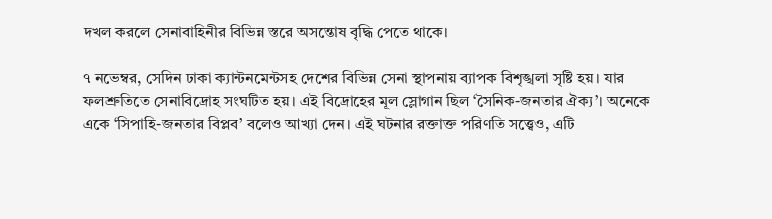দখল করলে সেনাবাহিনীর বিভিন্ন স্তরে অসন্তোষ বৃদ্ধি পেতে থাকে।

৭ নভেম্বর, সেদিন ঢাকা ক্যান্টনমেন্টসহ দেশের বিভিন্ন সেনা স্থাপনায় ব্যাপক বিশৃঙ্খলা সৃষ্টি হয়। যার ফলশ্রুতিতে সেনাবিদ্রোহ সংঘটিত হয়। এই বিদ্রোহের মূল স্লোগান ছিল ‘সৈনিক-জনতার ঐক্য’। অনেকে একে ‘সিপাহি-জনতার বিপ্লব’ বলেও আখ্যা দেন। এই ঘটনার রক্তাক্ত পরিণতি সত্ত্বেও, এটি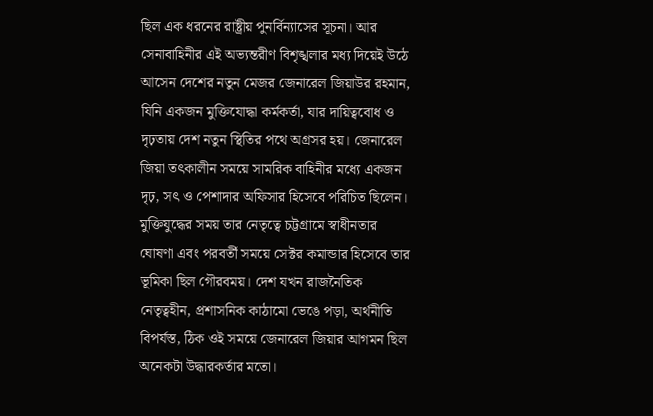ছিল এক ধরনের রাষ্ট্রীয় পুনর্বিন্যাসের সূচনা। আর সেনাবাহিনীর এই অভ্যন্তরীণ বিশৃঙ্খলার মধ্য দিয়েই উঠে আসেন দেশের নতুন মেজর জেনারেল জিয়াউর রহমান, যিনি একজন মুক্তিযোদ্ধা কর্মকর্তা, যার দায়িত্ববোধ ও দৃঢ়তায় দেশ নতুন স্থিতির পথে অগ্রসর হয়। জেনারেল জিয়া তৎকালীন সময়ে সামরিক বাহিনীর মধ্যে একজন দৃঢ়, সৎ ও পেশাদার অফিসার হিসেবে পরিচিত ছিলেন। মুক্তিযুদ্ধের সময় তার নেতৃত্বে চট্টগ্রামে স্বাধীনতার ঘোষণা এবং পরবর্তী সময়ে সেক্টর কমান্ডার হিসেবে তার ভূমিকা ছিল গৌরবময়। দেশ যখন রাজনৈতিক নেতৃত্বহীন, প্রশাসনিক কাঠামো ভেঙে পড়া, অর্থনীতি বিপর্যস্ত, ঠিক ওই সময়ে জেনারেল জিয়ার আগমন ছিল অনেকটা উদ্ধারকর্তার মতো।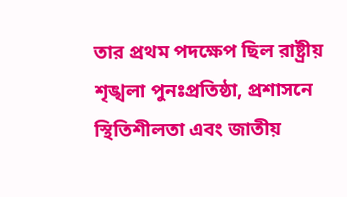তার প্রথম পদক্ষেপ ছিল রাষ্ট্রীয় শৃঙ্খলা পুনঃপ্রতিষ্ঠা, প্রশাসনে স্থিতিশীলতা এবং জাতীয়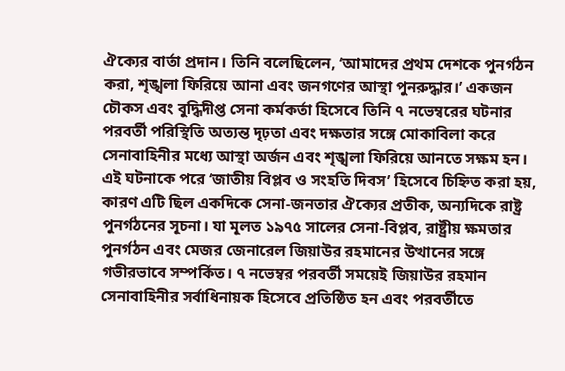ঐক্যের বার্তা প্রদান। তিনি বলেছিলেন, ‘আমাদের প্রথম দেশকে পুনর্গঠন করা, শৃঙ্খলা ফিরিয়ে আনা এবং জনগণের আস্থা পুনরুদ্ধার।’ একজন চৌকস এবং বুদ্ধিদীপ্ত সেনা কর্মকর্তা হিসেবে তিনি ৭ নভেম্বরের ঘটনার পরবর্তী পরিস্থিতি অত্যন্ত দৃঢ়তা এবং দক্ষতার সঙ্গে মোকাবিলা করে সেনাবাহিনীর মধ্যে আস্থা অর্জন এবং শৃঙ্খলা ফিরিয়ে আনতে সক্ষম হন। এই ঘটনাকে পরে ‘জাতীয় বিপ্লব ও সংহতি দিবস’ হিসেবে চিহ্নিত করা হয়, কারণ এটি ছিল একদিকে সেনা-জনতার ঐক্যের প্রতীক, অন্যদিকে রাষ্ট্র পুনর্গঠনের সূচনা। যা মূলত ১৯৭৫ সালের সেনা-বিপ্লব, রাষ্ট্রীয় ক্ষমতার পুনর্গঠন এবং মেজর জেনারেল জিয়াউর রহমানের উত্থানের সঙ্গে গভীরভাবে সম্পর্কিত। ৭ নভেম্বর পরবর্তী সময়েই জিয়াউর রহমান সেনাবাহিনীর সর্বাধিনায়ক হিসেবে প্রতিষ্ঠিত হন এবং পরবর্তীতে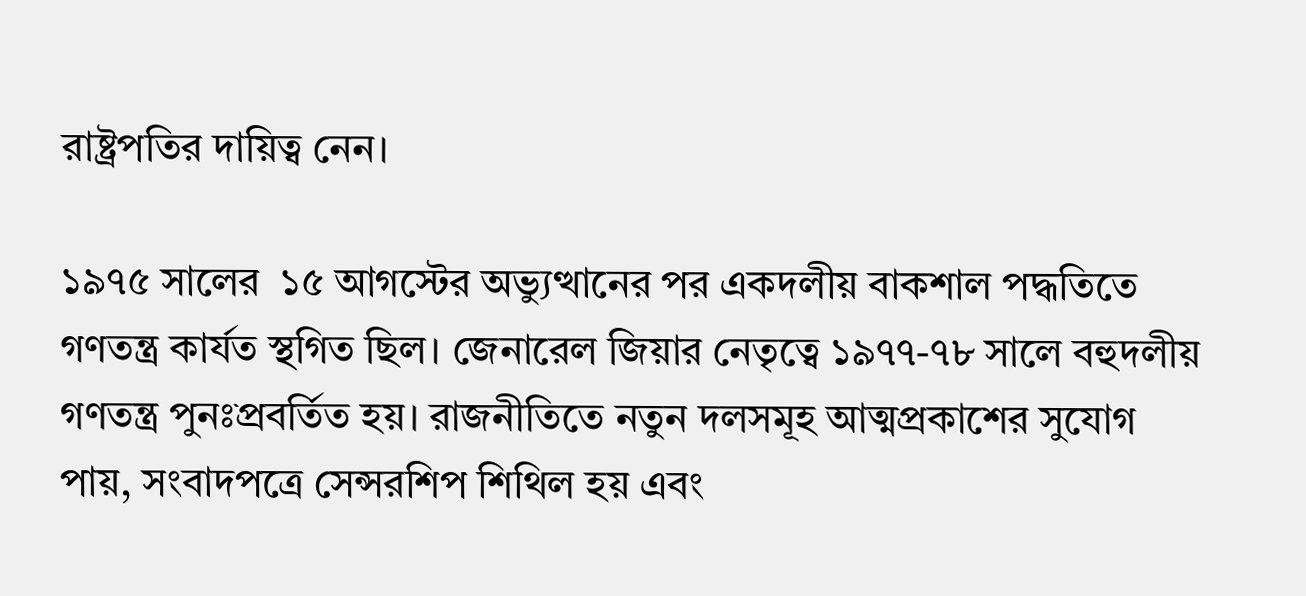রাষ্ট্রপতির দায়িত্ব নেন।

১৯৭৫ সালের  ১৫ আগস্টের অভ্যুত্থানের পর একদলীয় বাকশাল পদ্ধতিতে গণতন্ত্র কার্যত স্থগিত ছিল। জেনারেল জিয়ার নেতৃত্বে ১৯৭৭-৭৮ সালে বহুদলীয় গণতন্ত্র পুনঃপ্রবর্তিত হয়। রাজনীতিতে নতুন দলসমূহ আত্মপ্রকাশের সুযোগ পায়, সংবাদপত্রে সেন্সরশিপ শিথিল হয় এবং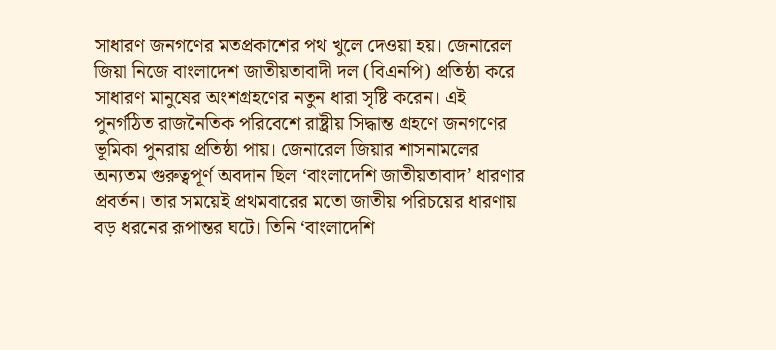সাধারণ জনগণের মতপ্রকাশের পথ খুলে দেওয়া হয়। জেনারেল জিয়া নিজে বাংলাদেশ জাতীয়তাবাদী দল (বিএনপি) প্রতিষ্ঠা করে সাধারণ মানুষের অংশগ্রহণের নতুন ধারা সৃষ্টি করেন। এই পুনর্গঠিত রাজনৈতিক পরিবেশে রাষ্ট্রীয় সিদ্ধান্ত গ্রহণে জনগণের ভূমিকা পুনরায় প্রতিষ্ঠা পায়। জেনারেল জিয়ার শাসনামলের অন্যতম গুরুত্বপূর্ণ অবদান ছিল ‘বাংলাদেশি জাতীয়তাবাদ’ ধারণার প্রবর্তন। তার সময়েই প্রথমবারের মতো জাতীয় পরিচয়ের ধারণায় বড় ধরনের রূপান্তর ঘটে। তিনি ‘বাংলাদেশি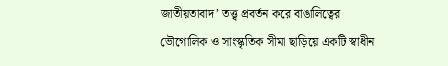জাতীয়তাবাদ’ তত্ত্ব প্রবর্তন করে বাঙালিত্বের ভৌগোলিক ও সাংস্কৃতিক সীমা ছাড়িয়ে একটি স্বাধীন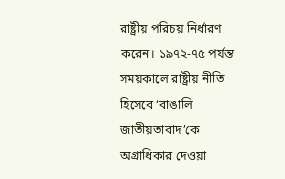রাষ্ট্রীয় পরিচয় নির্ধারণ করেন। ১৯৭২-৭৫ পর্যন্ত সময়কালে রাষ্ট্রীয় নীতি হিসেবে ‘বাঙালি জাতীয়তাবাদ’কে অগ্রাধিকার দেওয়া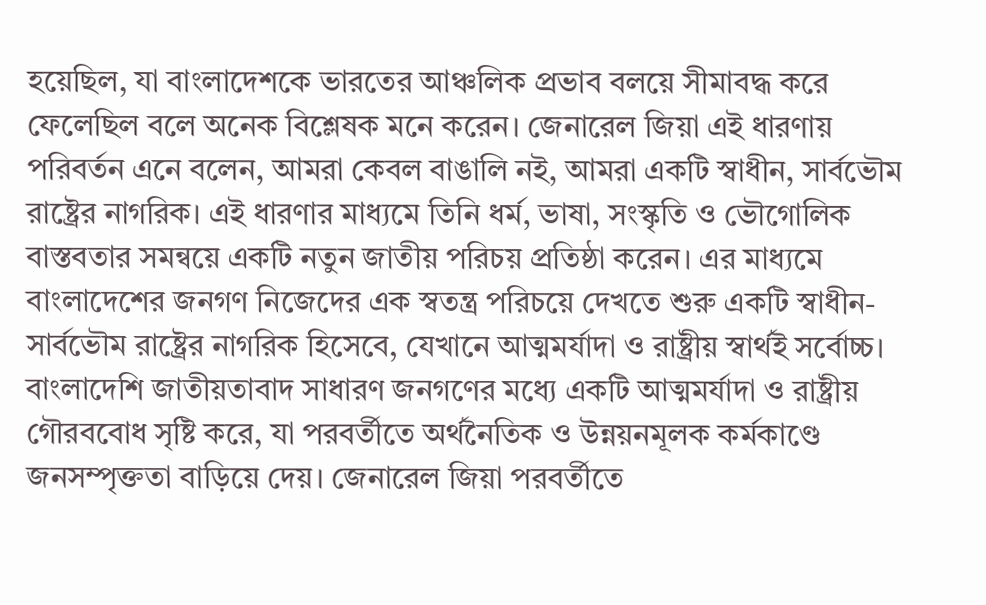হয়েছিল, যা বাংলাদেশকে ভারতের আঞ্চলিক প্রভাব বলয়ে সীমাবদ্ধ করে ফেলেছিল বলে অনেক বিশ্লেষক মনে করেন। জেনারেল জিয়া এই ধারণায় পরিবর্তন এনে বলেন, আমরা কেবল বাঙালি নই, আমরা একটি স্বাধীন, সার্বভৌম রাষ্ট্রের নাগরিক। এই ধারণার মাধ্যমে তিনি ধর্ম, ভাষা, সংস্কৃতি ও ভৌগোলিক বাস্তবতার সমন্বয়ে একটি নতুন জাতীয় পরিচয় প্রতিষ্ঠা করেন। এর মাধ্যমে বাংলাদেশের জনগণ নিজেদের এক স্বতন্ত্র পরিচয়ে দেখতে শুরু একটি স্বাধীন-সার্বভৌম রাষ্ট্রের নাগরিক হিসেবে, যেখানে আত্মমর্যাদা ও রাষ্ট্রীয় স্বার্থই সর্বোচ্চ। বাংলাদেশি জাতীয়তাবাদ সাধারণ জনগণের মধ্যে একটি আত্মমর্যাদা ও রাষ্ট্রীয় গৌরববোধ সৃষ্টি করে, যা পরবর্তীতে অর্থনৈতিক ও উন্নয়নমূলক কর্মকাণ্ডে জনসম্পৃক্ততা বাড়িয়ে দেয়। জেনারেল জিয়া পরবর্তীতে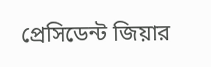প্রেসিডেন্ট জিয়ার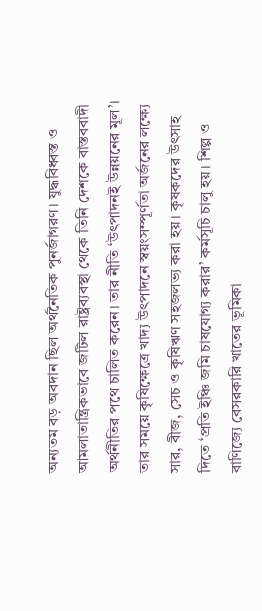অন্যতম বড় অবদান ছিল অর্থনৈতিক পুনর্জাগরণ। যুদ্ধবিধ্বস্ত ও আমলাতান্ত্রিকভাবে জটিল রাষ্ট্রব্যবস্থা থেকে তিনি দেশকে বাস্তববাদী অর্থনীতির পথে চালিত করেন। তার নীতি ‘উৎপাদনই উন্নয়নের মূল’। তার সময়ে কৃষিক্ষেত্রে খাদ্য উৎপাদনে স্বয়ংসম্পূর্ণতা অর্জনের লক্ষ্যে সার, বীজ, সেচ ও কৃষিঋণ সহজলভ্য করা হয়। কৃষকদের উৎসাহ দিতে ‘প্রতি ইঞ্চি জমি চাষযোগ্য করার’ কর্মসূচি চালু হয়। শিল্প ও বাণিজ্যে বেসরকারি খাতের ভূমিকা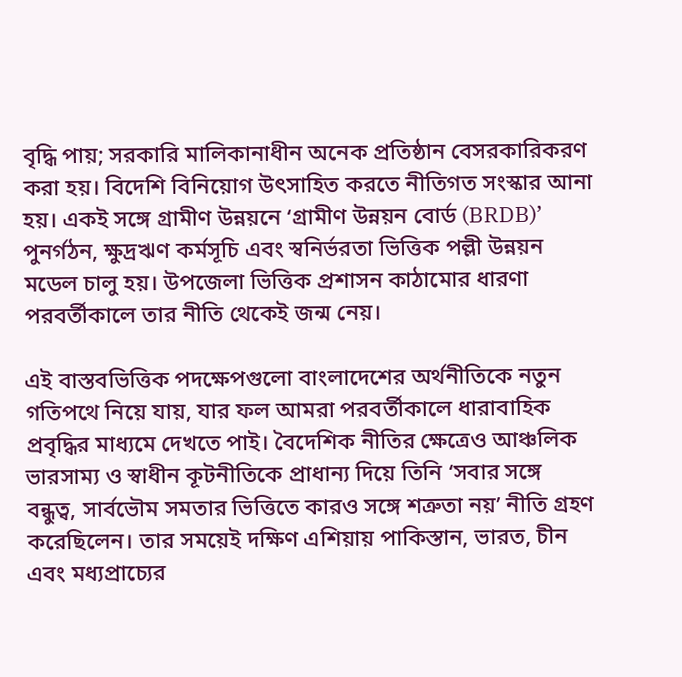বৃদ্ধি পায়; সরকারি মালিকানাধীন অনেক প্রতিষ্ঠান বেসরকারিকরণ করা হয়। বিদেশি বিনিয়োগ উৎসাহিত করতে নীতিগত সংস্কার আনা হয়। একই সঙ্গে গ্রামীণ উন্নয়নে ‘গ্রামীণ উন্নয়ন বোর্ড (BRDB)’ পুনর্গঠন, ক্ষুদ্রঋণ কর্মসূচি এবং স্বনির্ভরতা ভিত্তিক পল্লী উন্নয়ন মডেল চালু হয়। উপজেলা ভিত্তিক প্রশাসন কাঠামোর ধারণা পরবর্তীকালে তার নীতি থেকেই জন্ম নেয়।

এই বাস্তবভিত্তিক পদক্ষেপগুলো বাংলাদেশের অর্থনীতিকে নতুন গতিপথে নিয়ে যায়, যার ফল আমরা পরবর্তীকালে ধারাবাহিক প্রবৃদ্ধির মাধ্যমে দেখতে পাই। বৈদেশিক নীতির ক্ষেত্রেও আঞ্চলিক ভারসাম্য ও স্বাধীন কূটনীতিকে প্রাধান্য দিয়ে তিনি ‘সবার সঙ্গে বন্ধুত্ব, সার্বভৌম সমতার ভিত্তিতে কারও সঙ্গে শত্রুতা নয়’ নীতি গ্রহণ করেছিলেন। তার সময়েই দক্ষিণ এশিয়ায় পাকিস্তান, ভারত, চীন এবং মধ্যপ্রাচ্যের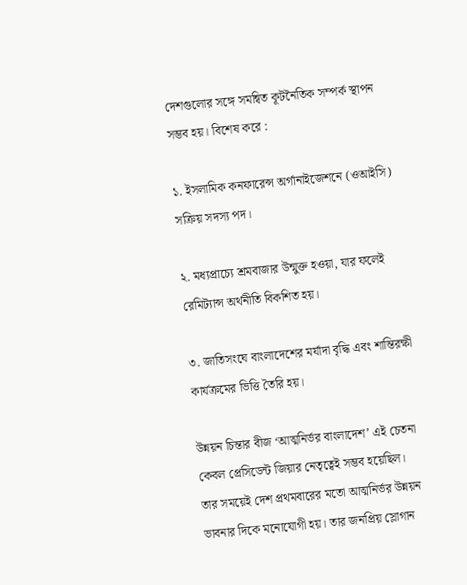দেশগুলোর সঙ্গে সমন্বিত কূটনৈতিক সম্পর্ক স্থাপন সম্ভব হয়। বিশেষ করে :

১. ইসলামিক কনফারেন্স অর্গানাইজেশনে (ওআইসি) সক্রিয় সদস্য পদ।

২. মধ্যপ্রাচ্যে শ্রমবাজার উন্মুক্ত হওয়া, যার ফলেই রেমিট্যান্স অর্থনীতি বিকশিত হয়।

৩. জাতিসংঘে বাংলাদেশের মর্যাদা বৃদ্ধি এবং শান্তিরক্ষী কার্যক্রমের ভিত্তি তৈরি হয়।

উন্নয়ন চিন্তার বীজ ‘আত্মনির্ভর বাংলাদেশ’ এই চেতনা কেবল প্রেসিডেন্ট জিয়ার নেতৃত্বেই সম্ভব হয়েছিল। তার সময়েই দেশ প্রথমবারের মতো আত্মনির্ভর উন্নয়ন ভাবনার দিকে মনোযোগী হয়। তার জনপ্রিয় স্লোগান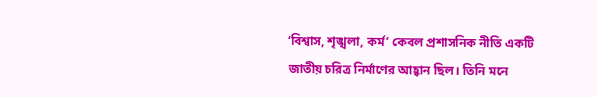‘বিশ্বাস, শৃঙ্খলা, কর্ম’ কেবল প্রশাসনিক নীতি একটি জাতীয় চরিত্র নির্মাণের আহ্বান ছিল। তিনি মনে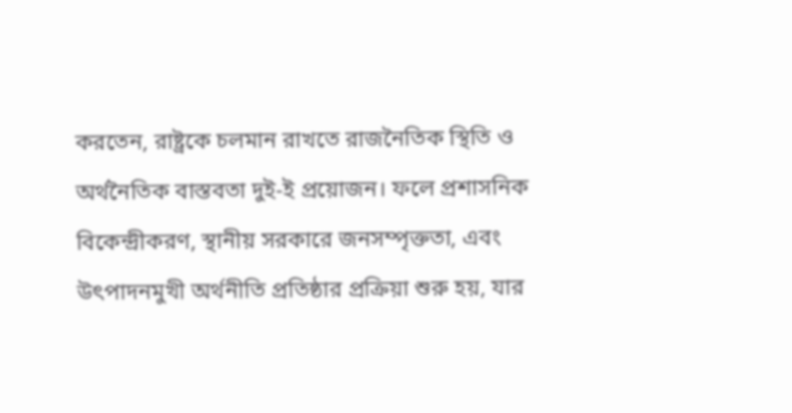করতেন, রাষ্ট্রকে চলমান রাখতে রাজনৈতিক স্থিতি ও অর্থনৈতিক বাস্তবতা দুই-ই প্রয়োজন। ফলে প্রশাসনিক বিকেন্দ্রীকরণ, স্থানীয় সরকারে জনসম্পৃক্ততা, এবং উৎপাদনমুখী অর্থনীতি প্রতিষ্ঠার প্রক্রিয়া শুরু হয়, যার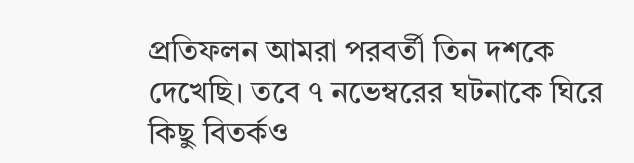প্রতিফলন আমরা পরবর্তী তিন দশকে দেখেছি। তবে ৭ নভেম্বরের ঘটনাকে ঘিরে কিছু বিতর্কও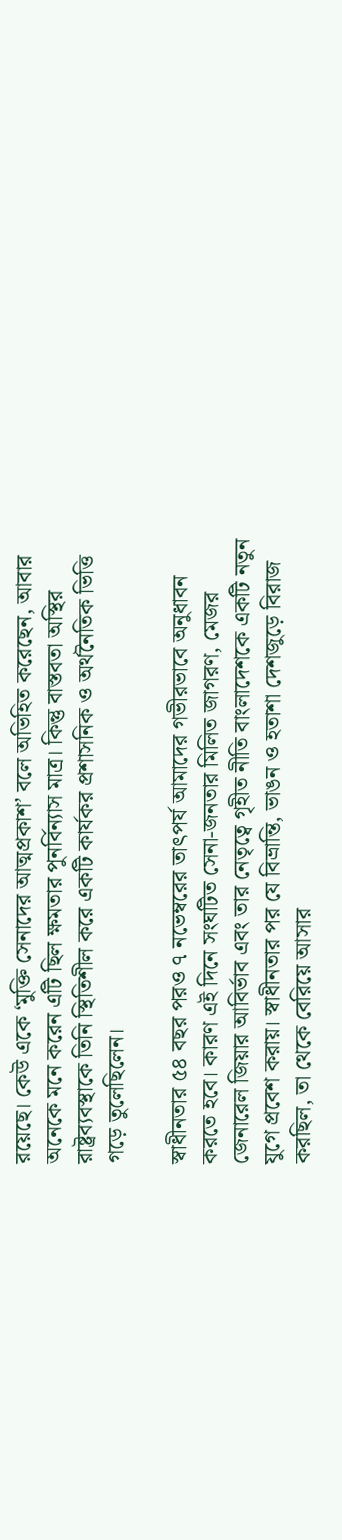রয়েছে। কেউ একে ‘মুক্তি সেনাদের আত্মপ্রকাশ’ বলে অভিহিত করেছেন, আবার অনেকে মনে করেন এটি ছিল ক্ষমতার পুনর্বিন্যাস মাত্র। কিন্তু বাস্তবতা অস্থির রাষ্ট্রব্যবস্থাকে তিনি স্থিতিশীল করে একটি কার্যকর প্রশাসনিক ও অর্থনৈতিক ভিত্তি গড়ে তুলেছিলেন।

স্বাধীনতার ৫৪ বছর পরও ৭ নভেম্বরের তাৎপর্য আমাদের গভীরভাবে অনুধাবন করতে হবে। কারণ এই দিনে সংঘটিত সেনা-জনতার মিলিত জাগরণ, মেজর জেনারেল জিয়ার আবির্ভাব এবং তার নেতৃত্বে গৃহীত নীতি বাংলাদেশকে একটি নতুন যুগে প্রবেশ করায়। স্বাধীনতার পর যে বিভ্রান্তি, ভাঙন ও হতাশা দেশজুড়ে বিরাজ করছিল, তা থেকে বেরিয়ে আসার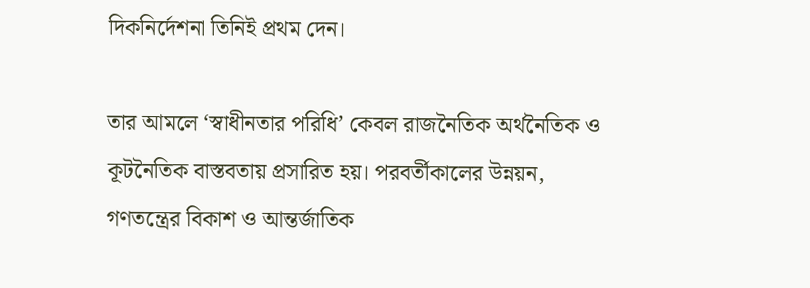দিকনির্দেশনা তিনিই প্রথম দেন।

তার আমলে ‘স্বাধীনতার পরিধি’ কেবল রাজনৈতিক অর্থনৈতিক ও কূটনৈতিক বাস্তবতায় প্রসারিত হয়। পরবর্তীকালের উন্নয়ন, গণতন্ত্রের বিকাশ ও আন্তর্জাতিক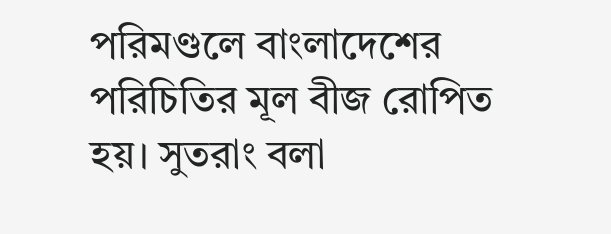পরিমণ্ডলে বাংলাদেশের পরিচিতির মূল বীজ রোপিত হয়। সুতরাং বলা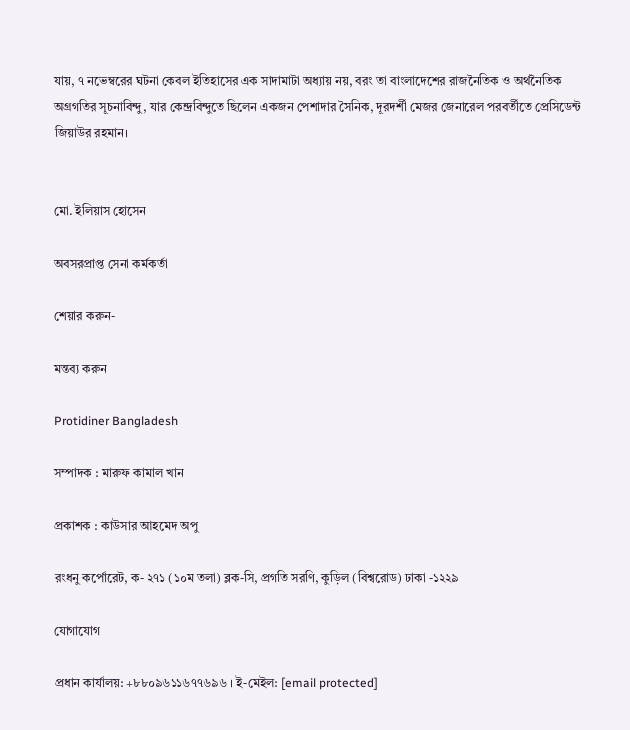যায়, ৭ নভেম্বরের ঘটনা কেবল ইতিহাসের এক সাদামাটা অধ্যায় নয়, বরং তা বাংলাদেশের রাজনৈতিক ও অর্থনৈতিক অগ্রগতির সূচনাবিন্দু, যার কেন্দ্রবিন্দুতে ছিলেন একজন পেশাদার সৈনিক, দূরদর্শী মেজর জেনারেল পরবর্তীতে প্রেসিডেন্ট জিয়াউর রহমান।


মো. ইলিয়াস হোসেন

অবসরপ্রাপ্ত সেনা কর্মকর্তা

শেয়ার করুন-

মন্তব্য করুন

Protidiner Bangladesh

সম্পাদক : মারুফ কামাল খান

প্রকাশক : কাউসার আহমেদ অপু

রংধনু কর্পোরেট, ক- ২৭১ (১০ম তলা) ব্লক-সি, প্রগতি সরণি, কুড়িল (বিশ্বরোড) ঢাকা -১২২৯

যোগাযোগ

প্রধান কার্যালয়: +৮৮০৯৬১১৬৭৭৬৯৬ । ই-মেইল: [email protected]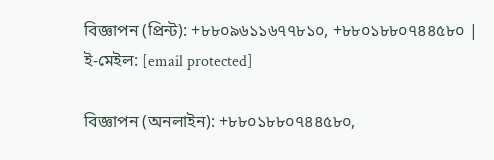বিজ্ঞাপন (প্রিন্ট): +৮৮০৯৬১১৬৭৭৮১০, +৮৮০১৮৮০৭৪৪৫৮০ | ই-মেইল: [email protected]

বিজ্ঞাপন (অনলাইন): +৮৮০১৮৮০৭৪৪৫৮০,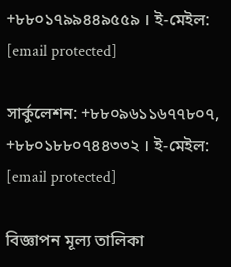+৮৮০১৭৯৯৪৪৯৫৫৯ । ই-মেইল: [email protected]

সার্কুলেশন: +৮৮০৯৬১১৬৭৭৮০৭, +৮৮০১৮৮০৭৪৪৩৩২ । ই-মেইল: [email protected]

বিজ্ঞাপন মূল্য তালিকা